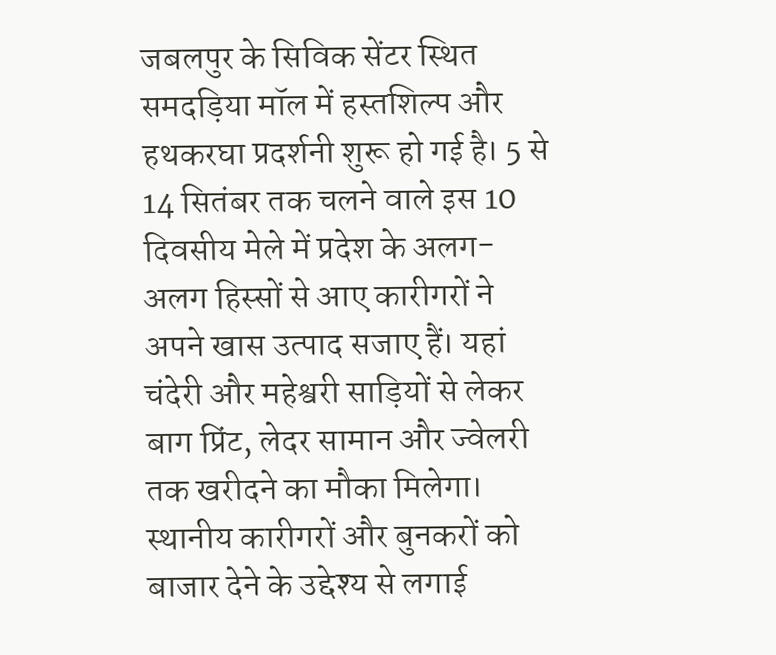जबलपुर के सिविक सेंटर स्थित समदड़िया मॉल में हस्तशिल्प और हथकरघा प्रदर्शनी शुरू हो गई है। 5 से 14 सितंबर तक चलने वाले इस 10 दिवसीय मेले में प्रदेश के अलग-अलग हिस्सों से आए कारीगरों ने अपने खास उत्पाद सजाए हैं। यहां चंदेरी और महेश्वरी साड़ियों से लेकर बाग प्रिंट, लेदर सामान और ज्वेलरी तक खरीदने का मौका मिलेगा।
स्थानीय कारीगरों और बुनकरों को बाजार देने के उद्देश्य से लगाई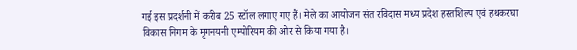गई इस प्रदर्शनी में करीब 25 स्टॉल लगाए गए हैं। मेले का आयोजन संत रविदास मध्य प्रदेश हस्तशिल्प एवं हथकरघा विकास निगम के मृगनयनी एम्पोरियम की ओर से किया गया है।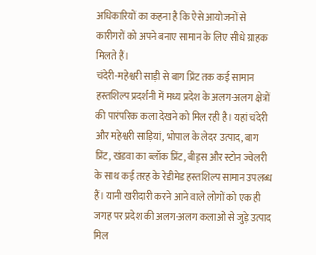अधिकारियों का कहना है कि ऐसे आयोजनों से कारीगरों को अपने बनाए सामान के लिए सीधे ग्राहक मिलते हैं।
चंदेरी-महेश्वरी साड़ी से बाग प्रिंट तक कई सामान
हस्तशिल्प प्रदर्शनी में मध्य प्रदेश के अलग-अलग क्षेत्रों की पारंपरिक कला देखने को मिल रही है। यहां चंदेरी और महेश्वरी साड़ियां, भोपाल के लेदर उत्पाद, बाग प्रिंट, खंडवा का ब्लॉक प्रिंट, बीड्स और स्टोन ज्वेलरी के साथ कई तरह के रेडीमेड हस्तशिल्प सामान उपलब्ध हैं। यानी खरीदारी करने आने वाले लोगों को एक ही जगह पर प्रदेश की अलग-अलग कलाओं से जुड़े उत्पाद मिल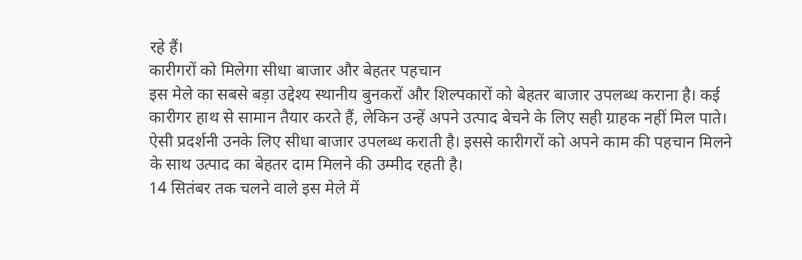रहे हैं।
कारीगरों को मिलेगा सीधा बाजार और बेहतर पहचान
इस मेले का सबसे बड़ा उद्देश्य स्थानीय बुनकरों और शिल्पकारों को बेहतर बाजार उपलब्ध कराना है। कई कारीगर हाथ से सामान तैयार करते हैं, लेकिन उन्हें अपने उत्पाद बेचने के लिए सही ग्राहक नहीं मिल पाते। ऐसी प्रदर्शनी उनके लिए सीधा बाजार उपलब्ध कराती है। इससे कारीगरों को अपने काम की पहचान मिलने के साथ उत्पाद का बेहतर दाम मिलने की उम्मीद रहती है।
14 सितंबर तक चलने वाले इस मेले में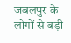जबलपुर के लोगों से बड़ी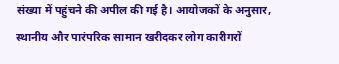संख्या में पहुंचने की अपील की गई है। आयोजकों के अनुसार, स्थानीय और पारंपरिक सामान खरीदकर लोग कारीगरों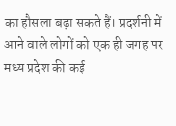का हौसला बढ़ा सकते हैं। प्रदर्शनी में आने वाले लोगों को एक ही जगह पर मध्य प्रदेश की कई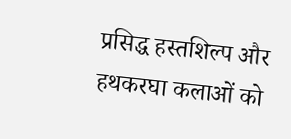प्रसिद्ध हस्तशिल्प और हथकरघा कलाओं को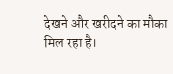देखने और खरीदने का मौका मिल रहा है।